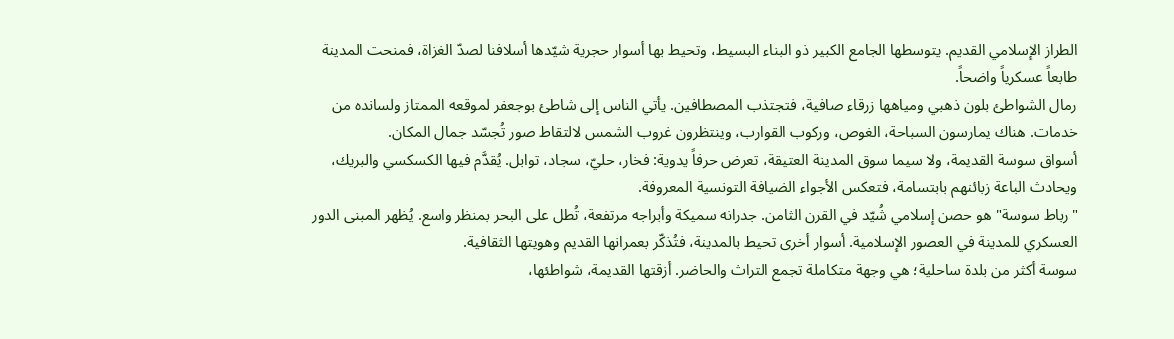الطراز الإسلامي القديم. يتوسطها الجامع الكبير ذو البناء البسيط، وتحيط بها أسوار حجرية شيّدها أسلافنا لصدّ الغزاة، فمنحت المدينة طابعاً عسكرياً واضحاً.
رمال الشواطئ بلون ذهبي ومياهها زرقاء صافية، فتجتذب المصطافين. يأتي الناس إلى شاطئ بوجعفر لموقعه الممتاز ولسانده من خدمات. هناك يمارسون السباحة، الغوص، وركوب القوارب، وينتظرون غروب الشمس لالتقاط صور تُجسّد جمال المكان.
أسواق سوسة القديمة، ولا سيما سوق المدينة العتيقة، تعرض حرفاً يدوية: فخار، حليّ، سجاد، توابل. يُقدَّم فيها الكسكسي والبريك، ويحادث الباعة زبائنهم بابتسامة، فتعكس الأجواء الضيافة التونسية المعروفة.
"رباط سوسة" هو حصن إسلامي شُيّد في القرن الثامن. جدرانه سميكة وأبراجه مرتفعة، تُطل على البحر بمنظر واسع. يُظهر المبنى الدور العسكري للمدينة في العصور الإسلامية. أسوار أخرى تحيط بالمدينة، فتُذكّر بعمرانها القديم وهويتها الثقافية.
سوسة أكثر من بلدة ساحلية؛ هي وجهة متكاملة تجمع التراث والحاضر. أزقتها القديمة، شواطئها،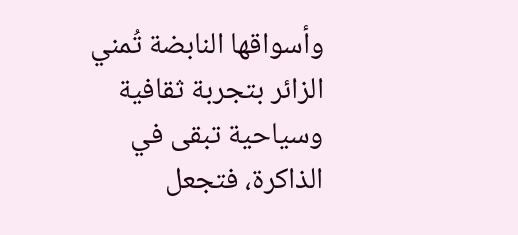وأسواقها النابضة تُمني الزائر بتجربة ثقافية وسياحية تبقى في الذاكرة، فتجعل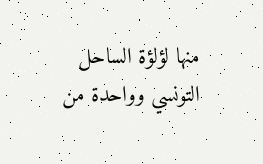منها لؤلؤة الساحل التونسي وواحدة من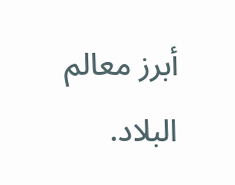أبرز معالم البلاد.